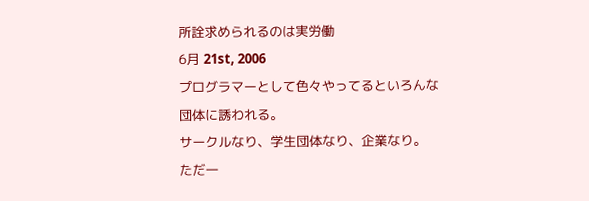所詮求められるのは実労働
6月 21st, 2006
プログラマーとして色々やってるといろんな団体に誘われる。
サークルなり、学生団体なり、企業なり。
ただ一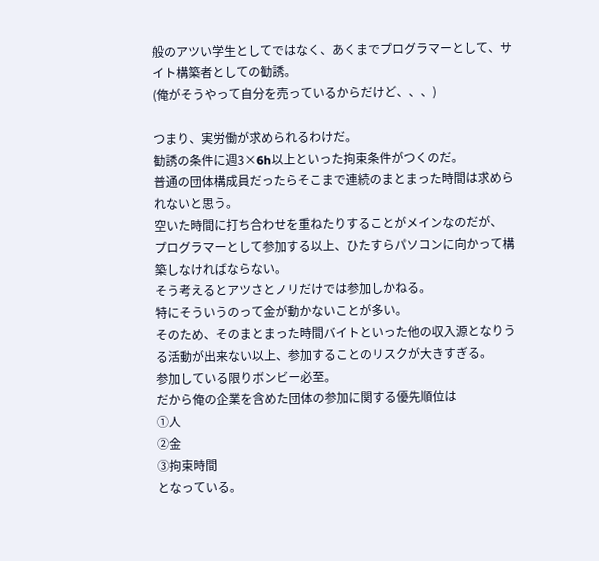般のアツい学生としてではなく、あくまでプログラマーとして、サイト構築者としての勧誘。
(俺がそうやって自分を売っているからだけど、、、)

つまり、実労働が求められるわけだ。
勧誘の条件に週3×6h以上といった拘束条件がつくのだ。
普通の団体構成員だったらそこまで連続のまとまった時間は求められないと思う。
空いた時間に打ち合わせを重ねたりすることがメインなのだが、
プログラマーとして参加する以上、ひたすらパソコンに向かって構築しなければならない。
そう考えるとアツさとノリだけでは参加しかねる。
特にそういうのって金が動かないことが多い。
そのため、そのまとまった時間バイトといった他の収入源となりうる活動が出来ない以上、参加することのリスクが大きすぎる。
参加している限りボンビー必至。
だから俺の企業を含めた団体の参加に関する優先順位は
①人
②金
③拘束時間
となっている。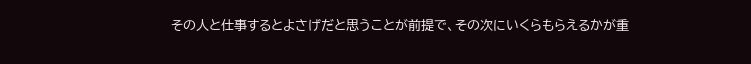その人と仕事するとよさげだと思うことが前提で、その次にいくらもらえるかが重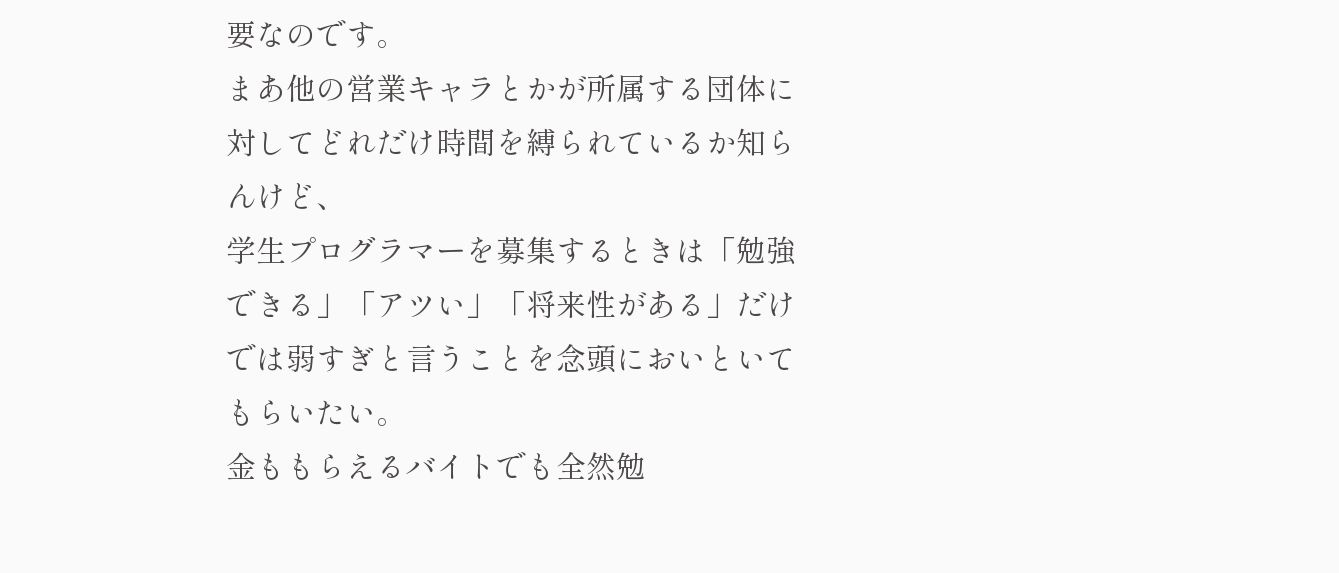要なのです。
まあ他の営業キャラとかが所属する団体に対してどれだけ時間を縛られているか知らんけど、
学生プログラマーを募集するときは「勉強できる」「アツい」「将来性がある」だけでは弱すぎと言うことを念頭においといてもらいたい。
金ももらえるバイトでも全然勉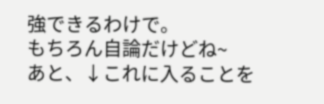強できるわけで。
もちろん自論だけどね~
あと、↓これに入ることを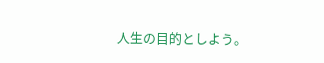人生の目的としよう。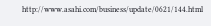http://www.asahi.com/business/update/0621/144.html